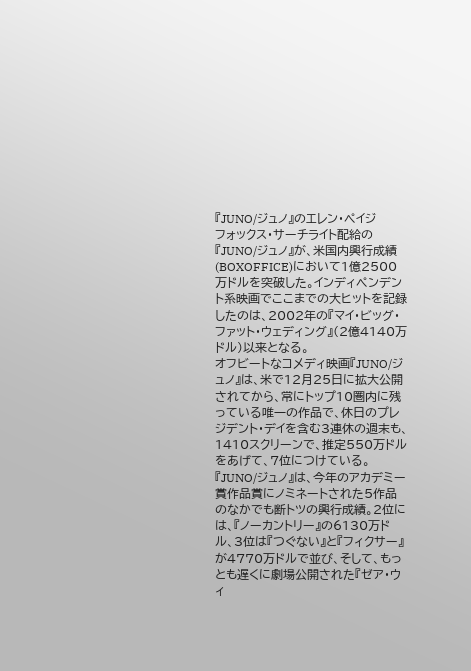『JUNO/ジュノ』のエレン・ペイジ
フォックス・サーチライト配給の『JUNO/ジュノ』が、米国内興行成績(BOXOFFICE)において1億2500万ドルを突破した。インディペンデント系映画でここまでの大ヒットを記録したのは、2002年の『マイ・ビッグ・ファット・ウェディング』(2億4140万ドル)以来となる。
オフビートなコメディ映画『JUNO/ジュノ』は、米で12月25日に拡大公開されてから、常にトップ10圏内に残っている唯一の作品で、休日のプレジデント・デイを含む3連休の週末も、1410スクリーンで、推定550万ドルをあげて、7位につけている。
『JUNO/ジュノ』は、今年のアカデミー賞作品賞にノミネートされた5作品のなかでも断トツの興行成績。2位には、『ノーカントリー』の6130万ドル、3位は『つぐない』と『フィクサー』が4770万ドルで並び、そして、もっとも遅くに劇場公開された『ゼア・ウィ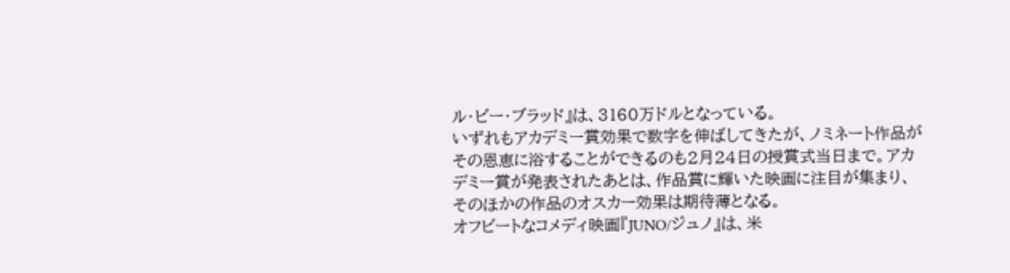ル・ビー・ブラッド』は、3160万ドルとなっている。
いずれもアカデミー賞効果で数字を伸ばしてきたが、ノミネート作品がその恩恵に浴することができるのも2月24日の授賞式当日まで。アカデミー賞が発表されたあとは、作品賞に輝いた映画に注目が集まり、そのほかの作品のオスカー効果は期待薄となる。
オフビートなコメディ映画『JUNO/ジュノ』は、米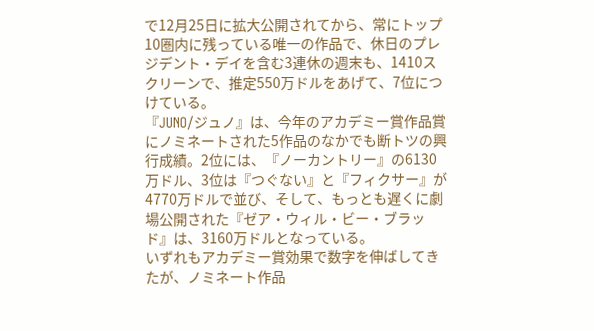で12月25日に拡大公開されてから、常にトップ10圏内に残っている唯一の作品で、休日のプレジデント・デイを含む3連休の週末も、1410スクリーンで、推定550万ドルをあげて、7位につけている。
『JUNO/ジュノ』は、今年のアカデミー賞作品賞にノミネートされた5作品のなかでも断トツの興行成績。2位には、『ノーカントリー』の6130万ドル、3位は『つぐない』と『フィクサー』が4770万ドルで並び、そして、もっとも遅くに劇場公開された『ゼア・ウィル・ビー・ブラッド』は、3160万ドルとなっている。
いずれもアカデミー賞効果で数字を伸ばしてきたが、ノミネート作品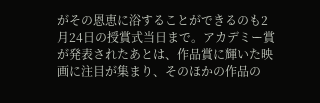がその恩恵に浴することができるのも2月24日の授賞式当日まで。アカデミー賞が発表されたあとは、作品賞に輝いた映画に注目が集まり、そのほかの作品の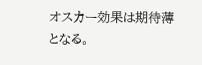オスカー効果は期待薄となる。